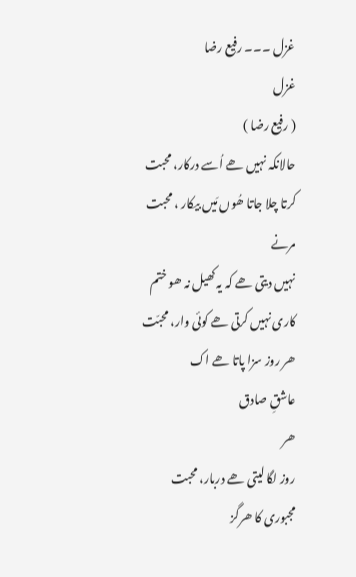غزل ۔۔۔ رفیع رضا
غزل
( رفیع رضا )
حالانکہ نہیں ھے اُسے درکار، محبت
کرتا چلا جاتا ھُوں مَیں بیکار ، محبت
مرنے
نہیں دیتی ھے کہ یہ کھیل نہ ھو ختم
کاری نہیں کرتی ھے کوئی وار، محبّت
ھر روز سزا پاتا ھے اک
عاشقِ صادق
ھر
روز لگا لیتی ھے دربار، محبت
مجبوری کا ھرگز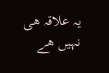یہ علاقہ ھی
نہیں ھے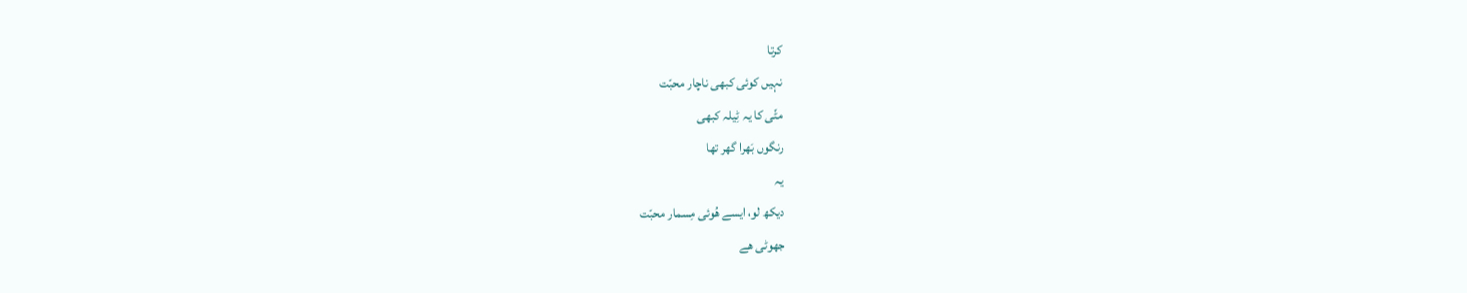کرتا
نہیں کوئی کبھی ناچار محبّت
مٹّی کا یہ ٹِیلہ کبھی
رنگوں بَھرا گھر تھا
یہ
دیکھ لو، ایسے ھُوئی مِسمار محبّت
جھوٹی ھے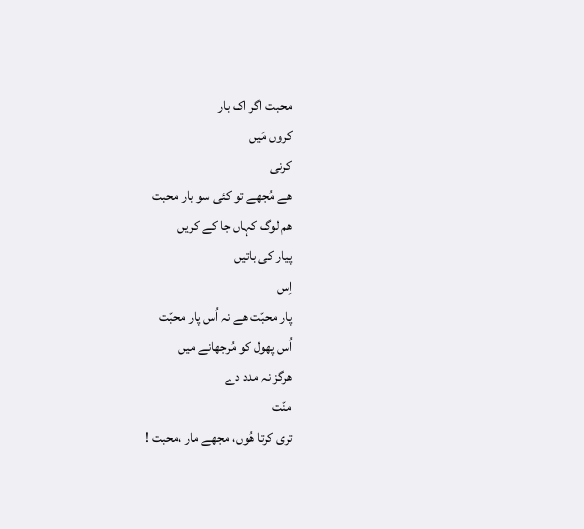محبت اگر اک بار
کروں مَیں
کرنی
ھے مُجھے تو کئی سو بار محبت
ھم لوگ کہاں جا کے کریں
پیار کی باتیں
اِس
پار محبّت ھے نہ اُس پار محبّت
اُس پھول کو مُرجھانے میں
ھرگز نہ مدد دے
منّت
تری کرتا ھُوں، مجھے مار ،محبت !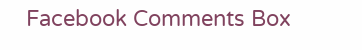Facebook Comments Box